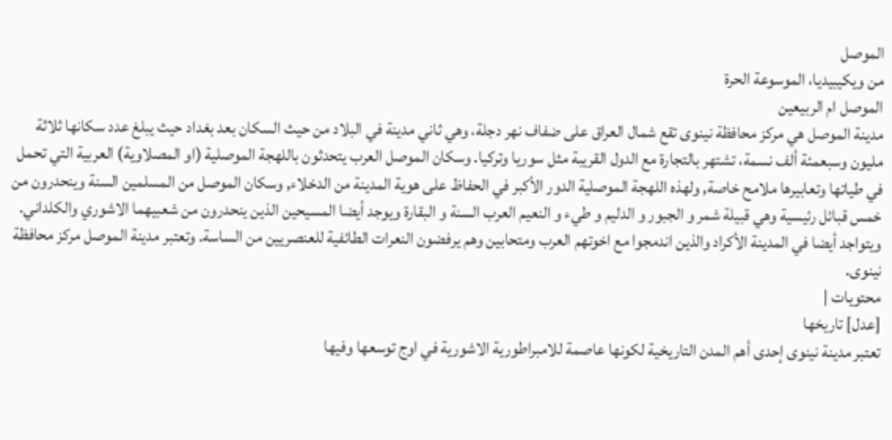الموصل
من ويكيبيديا، الموسوعة الحرة
الموصل ام الربيعين
مدينة الموصل هي مركز محافظة نينوى تقع شمال العراق على ضفاف نهر دجلة، وهي ثاني مدينة في البلاد من حيث السكان بعد بغداد حيث يبلغ عدد سكانها ثلاثة مليون وسبعمئة ألف نسمة، تشتهر بالتجارة مع الدول القريبة مثل سوريا وتركيا. وسكان الموصل العرب يتحدثون باللهجة الموصلية (او المصلاوية) العربية التي تحمل في طياتها وتعابيرها ملامح خاصة, ولهذه اللهجة الموصلية الدور الأكبر في الحفاظ على هوية المدينة من الدخلاء, وسكان الموصل من المسلمين السنة وينحدرون من خمس قبائل رئيسية وهي قبيلة شمر و الجبور و الدليم و طيء و النعيم العرب السنة و البقارة ويوجد أيضا المسيحين الذين ينحدرون من شعبيهما الاشوري والكلداني. ويتواجد أيضا في المدينة الأكراد والذين اندمجوا مع اخوتهم العرب ومتحابين وهم يرفضون النعرات الطائفية للعنصريين من الساسة. وتعتبر مدينة الموصل مركز محافظة نينوى.
محتويات |
[عدل] تاريخها
تعتبر مدينة نينوى إحدى أهم المدن التاريخية لكونها عاصمة للامبراطورية الاشورية في اوج توسعها وفيها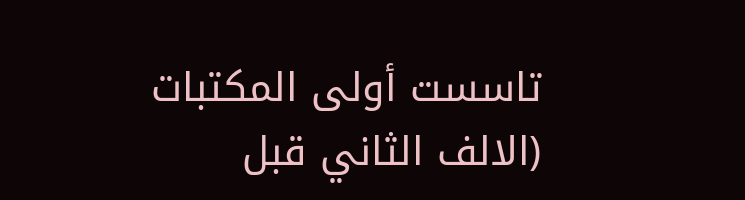تاسست أولى المكتبات (الالف الثاني قبل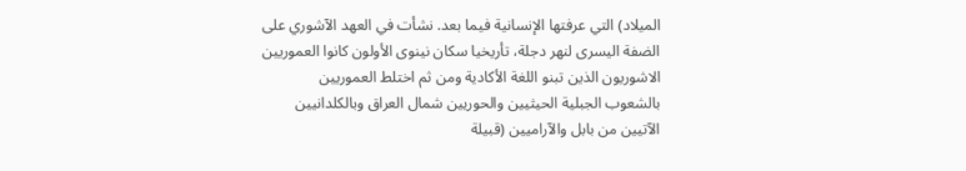الميلاد) التي عرفتها الإنسانية فيما بعد. نشأت في العهد الآشوري على الضفة اليسرى لنهر دجلة، تأريخيا سكان نينوى الأولون كانوا العموريين الاشوريون الذين تبنو اللغة الأكادية ومن ثم اختلط العموريين بالشعوب الجبلية الحيثيين والحوريين شمال العراق وبالكلدانيين الآتيين من بابل والآراميين (قبيلة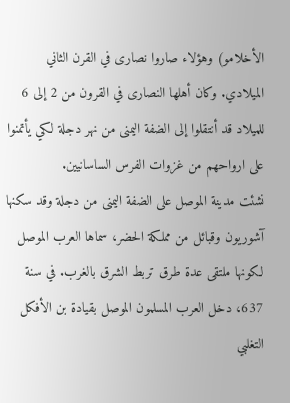الأخلامو) وهؤلاء صاروا نصارى في القرن الثاني الميلادي. وكان أهلها النصارى في القرون من 2 إلى 6 للميلاد قد أنتقلوا إلى الضفة اليمنى من نهر دجلة لكي يأتمنوا على ارواحهم من غزوات الفرس الساسانيين.
نشئت مدينة الموصل على الضفة اليمنى من دجلة وقد سكنها آشوريون وقبائل من مملكة الحضر، سماها العرب الموصل لكونها ملتقى عدة طرق تربط الشرق بالغرب. في سنة 637، دخل العرب المسلمون الموصل بقيادة بن الأفكل التغلبي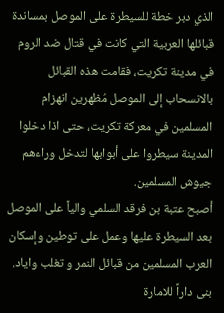الذي دبر خطة للسيطرة على الموصل بمساندة قبائلها العربية التي كانت في قتال ضد الروم في مدينة تكريت، فقامت هذه القبائل بالانسحاب إلى الموصل مُظهرين انهزام المسلمين في معركة تكريت، حتى اذا دخلوا المدينة سيطروا على أبوابها لتدخل وراءهم جيوش المسلمين.
أصبح عتبة بن فرقد السلمي والياً على الموصل بعد السيطرة عليها وعمل على توطين وإسكان العرب المسلمين من قبائل النمر و تغلب واياد. بنى داراً للامارة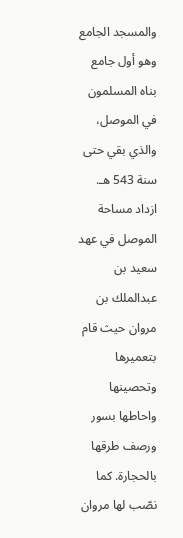والمسجد الجامع وهو أول جامع بناه المسلمون في الموصل، والذي بقي حتى سنة 543 هـ. ازداد مساحة الموصل في عهد سعيد بن عبدالملك بن مروان حيث قام بتعميرها وتحصينها واحاطها بسور ورصف طرقها بالحجارة. كما نصّب لها مروان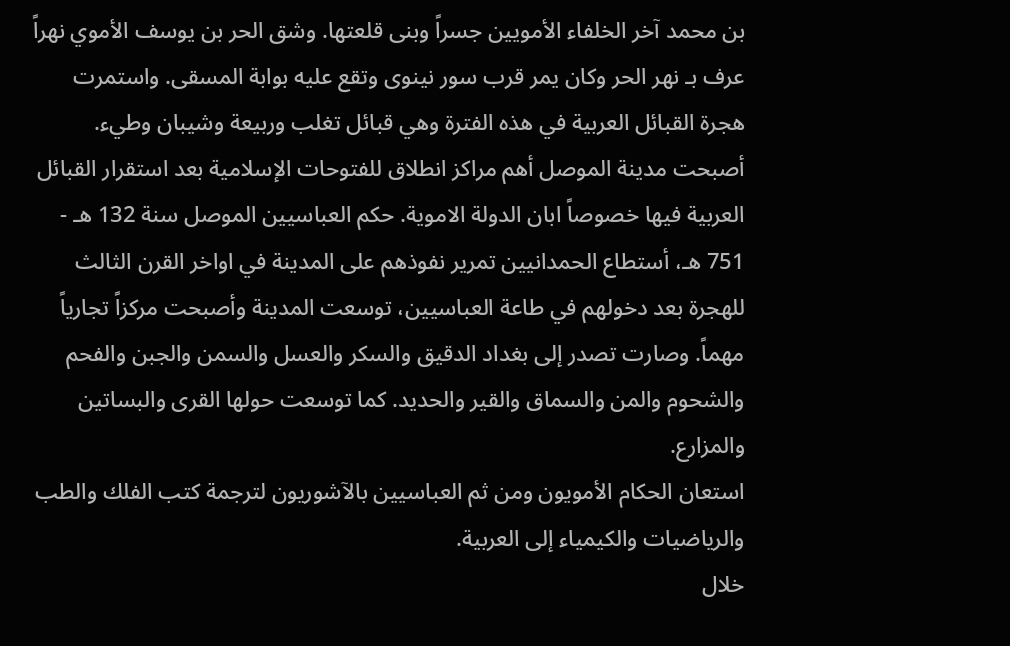بن محمد آخر الخلفاء الأمويين جسراً وبنى قلعتها. وشق الحر بن يوسف الأموي نهراً عرف بـ نهر الحر وكان يمر قرب سور نينوى وتقع عليه بوابة المسقى. واستمرت هجرة القبائل العربية في هذه الفترة وهي قبائل تغلب وربيعة وشيبان وطيء.
أصبحت مدينة الموصل أهم مراكز انطلاق للفتوحات الإسلامية بعد استقرار القبائل العربية فيها خصوصاً ابان الدولة الاموية. حكم العباسيين الموصل سنة 132 هـ - 751 هـ، أستطاع الحمدانيين تمرير نفوذهم على المدينة في اواخر القرن الثالث للهجرة بعد دخولهم في طاعة العباسيين، توسعت المدينة وأصبحت مركزاً تجارياً مهماً. وصارت تصدر إلى بغداد الدقيق والسكر والعسل والسمن والجبن والفحم والشحوم والمن والسماق والقير والحديد. كما توسعت حولها القرى والبساتين والمزارع.
استعان الحكام الأمويون ومن ثم العباسيين بالآشوريون لترجمة كتب الفلك والطب والرياضيات والكيمياء إلى العربية.
خلال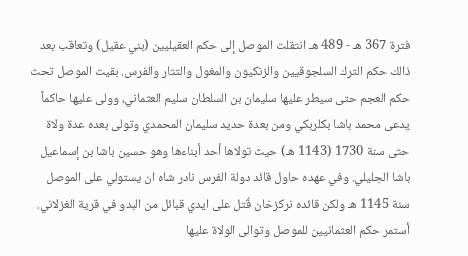فترة 367 هـ - 489 هـ انتقلت الموصل إلى حكم العقيليين (بني عقيل) وتعاقب بعد ذالك حكم الترك السلجوقيين والزنكيون والمغول والتتار والفرس. بقيت الموصل تحت حكم العجم حتى سيطر عليها سليمان بن السلطان سليم العثماني، وولى عليها حاكماً يدعى محمد باشا بكلربكي ومن بعدة حديد سليمان المحمدي وتولى بعده عدة ولاة حتى سنة 1730 (1143 هـ) حيث تولاها أحد أبناءها وهو حسين باشا بن إسماعيل باشا الجليلي. وفي عهده حاول قائد دولة الفرس نادر شاه ان يستولي على الموصل سنة 1145 هـ ولكن قائده نركزخان قُتل على ايدي قبائل من البدو في قرية الغزلاني.
أستمر حكم العثمانيين للموصل وتوالى الولاة عليها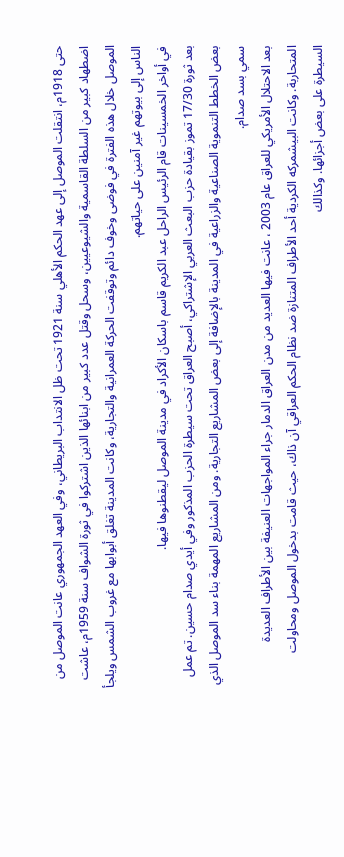حتى 1918م، انتقلت الموصل إلى عهد الحكم الأهلي سنة 1921 تحت ظل الانتداب البريطاني، وفي العهد الجمهوري عانت الموصل من اضطهاد كبير من السلطة القاسمية والشيوعيين، وسحل وقتل عدد كبير من ابنائها الذين اشتركوا في ثورة الشواف سنة 1959م، عاشت الموصل خلال هذه الفترة في فوضى وخوف دائم وتوقفت الحركة العمرانية والتجارية، وكانت المدينة تغلق أبوابها مع غروب الشمس ويلجأ الناس إلى بيوتهم غير آمنين على حياتهم.
في أواخر الخمسينات قام الرئيس الراحل عبد الكريم قاسم باسكان الأكراد في مدينة الموصل ليقطنوها فيها.
بعد ثورة 17/30 تموز بقيادة حزب البعث العربي الإشتراكي، أصبح العراق تحت سيطرة الحزب المذكور وفي أيدي صدام حسين. تم عمل بعض الخطط التنموية الصناعية والزراعية في المدينة بالإضافة إلى بعض المشاريع التجارية. ومن المشاريع المهمة بناء سد الموصل الذي سمي بسد صدام.
بعد الاحتلال الأمريكي للعراق عام 2003 ، عانت فيها العديد من مدن العراق الدمار جراء المواجهات العنيفة بين الأطراف العديدة المتحاربة. وكانت البيشمركه الكردية أحد الأطراف المتنازة ضد نظام الحكم العراقي آن ذاك، حيث قامت بدخول الموصل ومحاولت السيطرة على بعض أجزائها. وكذالك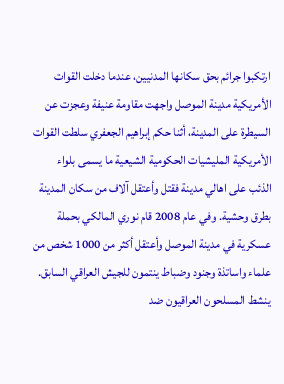ارتكبوا جرائم بحق سكانها المدنيين، عندما دخلت القوات الأمريكية مدينة الموصل واجهت مقاومة عنيفة وعجزت عن السيطرة على المدينة، أثنا حكم إبراهيم الجعفري سلطت القوات الأمريكية المليشيات الحكومية الشيعية ما يسمى بلواء الذئب على اهالي مدينة فقتل وأعتقل آلاف من سكان المدينة بطرق وحشية. وفي عام 2008 قام نوري المالكي بحملة عسكرية في مدينة الموصل وأعتقل أكثر من 1000 شخص من علماء واساتذة وجنود وضباط ينتمون للجيش العراقي السابق.
ينشط المسلحون العراقيون ضد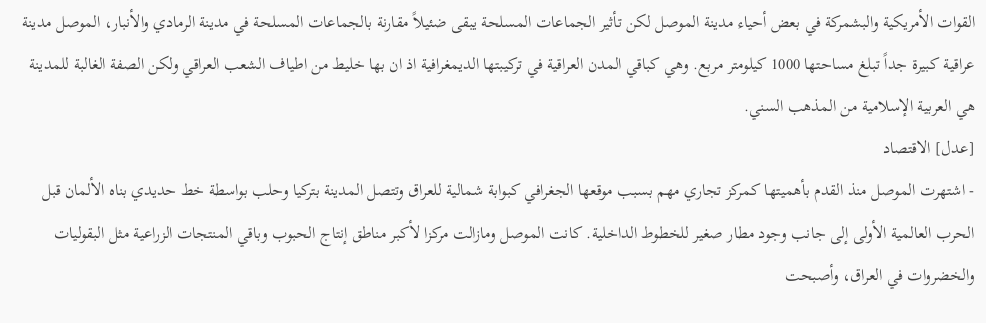القوات الأمريكية والبشمركة في بعض أحياء مدينة الموصل لكن تأثير الجماعات المسلحة يبقى ضئيلاً مقارنة بالجماعات المسلحة في مدينة الرمادي والأنبار، الموصل مدينة عراقية كبيرة جداً تبلغ مساحتها 1000 كيلومتر مربع. وهي كباقي المدن العراقية في تركيبتها الديمغرافية اذ ان بها خليط من اطياف الشعب العراقي ولكن الصفة الغالبة للمدينة هي العربية الإسلامية من المذهب السني.
[عدل] الاقتصاد
- اشتهرت الموصل منذ القدم بأهميتها كمركز تجاري مهم بسبب موقعها الجغرافي كبوابة شمالية للعراق وتتصل المدينة بتركيا وحلب بواسطة خط حديدي بناه الألمان قبل الحرب العالمية الأولى إلى جانب وجود مطار صغير للخطوط الداخلية. كانت الموصل ومازالت مركزا لأكبر مناطق إنتاج الحبوب وباقي المنتجات الزراعية مثل البقوليات والخضروات في العراق، وأصبحت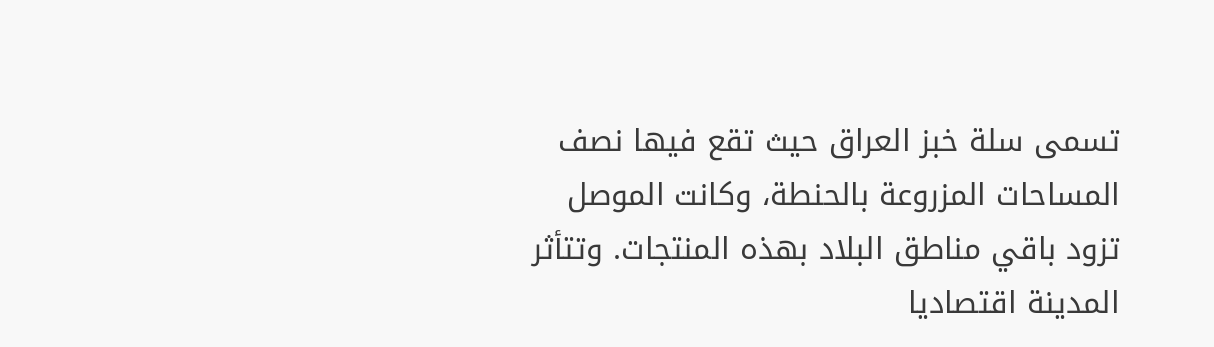تسمى سلة خبز العراق حيث تقع فيها نصف المساحات المزروعة بالحنطة، وكانت الموصل تزود باقي مناطق البلاد بهذه المنتجات. وتتأثر المدينة اقتصاديا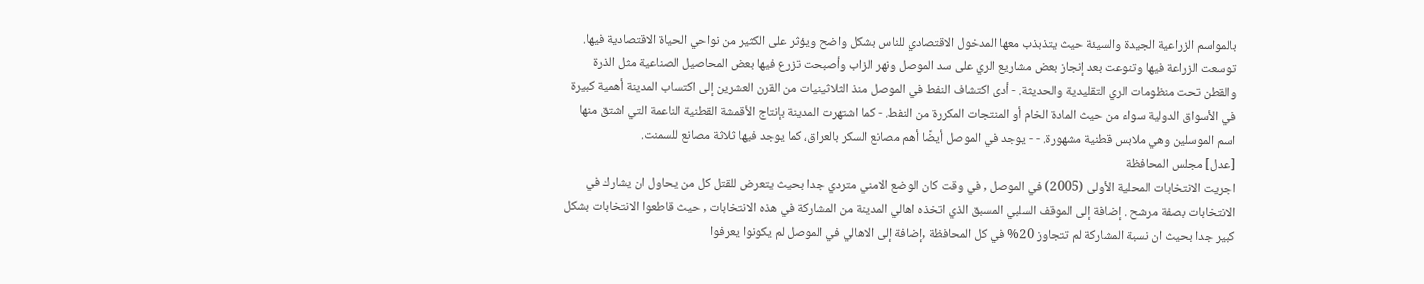بالمواسم الزراعية الجيدة والسيئة حيث يتذبذب معها المدخول الاقتصادي للناس بشكل واضح ويؤثر على الكثير من نواحي الحياة الاقتصادية فيها. توسعت الزراعة فيها وتنوعت بعد إنجاز بعض مشاريع الري على سد الموصل ونهر الزاب وأصبحت تزرع فيها بعض المحاصيل الصناعية مثل الذرة والقطن تحت منظومات الري التقليدية والحديثة. - أدى اكتشاف النفط في الموصل منذ الثلاثينيات من القرن العشرين إلى اكتساب المدينة أهمية كبيرة في الأسواق الدولية سواء من حيث المادة الخام أو المنتجات المكررة من النفط. - كما اشتهرت المدينة بإنتاج الأقمشة القطنية الناعمة التي اشتق منها اسم الموسلين وهي ملابس قطنية مشهورة. - - يوجد في الموصل أيضًا أهم مصانع السكر بالعراق، كما يوجد فيها ثلاثة مصانع للسمنت.
[عدل] مجلس المحافظة
اجريت الانتخابات المحلية الأولى (2005) في الموصل , في وقت كان الوضع الامني متردي جدا بحيث يتعرض للقتل كل من يحاول ان يشارك في الانتخابات بصفة مرشح . إضافة إلى الموقف السلبي المسبق الذي اتخذه اهالي المدينة من المشاركة في هذه الانتخابات , حيث قاطعوا الانتخابات بشكل كبير جدا بحيث ان نسبة المشاركة لم تتجاوز 20% في كل المحافظة ,إضافة إلى الاهالي في الموصل لم يكونوا يعرفوا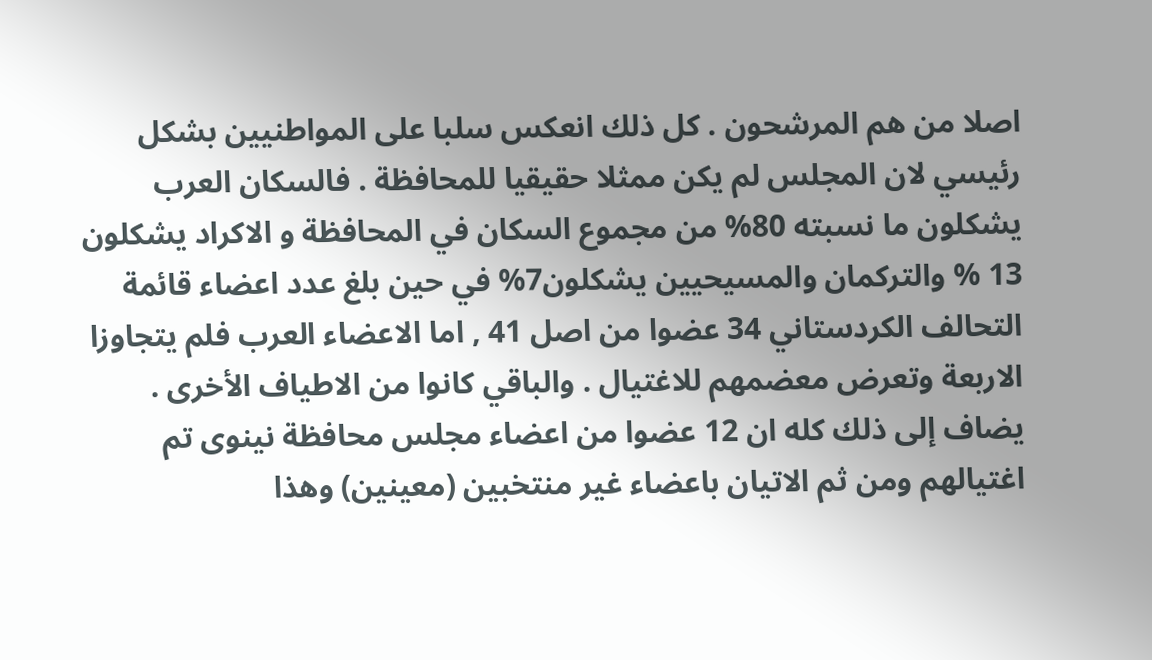اصلا من هم المرشحون . كل ذلك انعكس سلبا على المواطنيين بشكل رئيسي لان المجلس لم يكن ممثلا حقيقيا للمحافظة . فالسكان العرب يشكلون ما نسبته 80% من مجموع السكان في المحافظة و الاكراد يشكلون 13 % والتركمان والمسيحيين يشكلون7% في حين بلغ عدد اعضاء قائمة التحالف الكردستاني 34 عضوا من اصل 41 , اما الاعضاء العرب فلم يتجاوزا الاربعة وتعرض معضمهم للاغتيال . والباقي كانوا من الاطياف الأخرى . يضاف إلى ذلك كله ان 12 عضوا من اعضاء مجلس محافظة نينوى تم اغتيالهم ومن ثم الاتيان باعضاء غير منتخبين (معينين) وهذا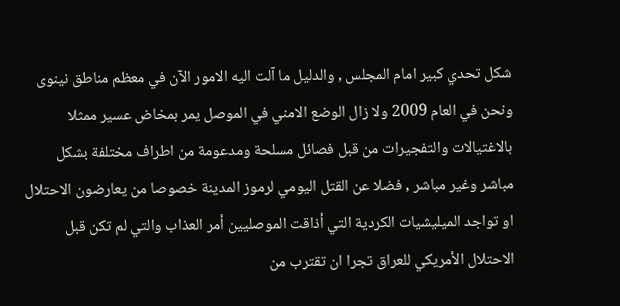شكل تحدي كبير امام المجلس , والدليل ما آلت اليه الامور الآن في معظم مناطق نينوى ونحن في العام 2009 ولا زال الوضع الامني في الموصل يمر بمخاض عسير ممثلا بالاغتيالات والتفجيرات من قبل فصائل مسلحة ومدعومة من اطراف مختلفة بشكل مباشر وغير مباشر , فضلا عن القتل اليومي لرموز المدينة خصوصا من يعارضون الاحتلال او تواجد الميليشيات الكردية التي أذاقت الموصليين أمر العذاب والتي لم تكن قبل الاحتلال الأمريكي للعراق تجرا ان تقترب من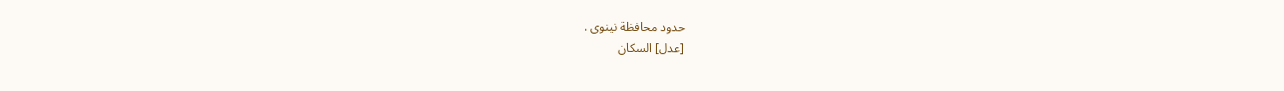حدود محافظة نينوى .
[عدل] السكان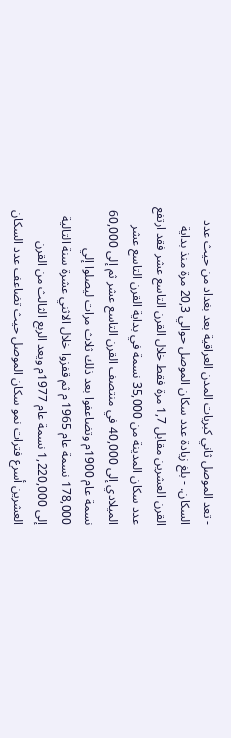- تعد الموصل ثاني كبريات المدن العراقية بعد بغداد من حيث عدد السكان. - بلغ زيادة عدد سكان الموصل حوالي 20,3 مرة منذ بداية القرن العشرين مقابل 1,7 مرة فقط خلال القرن التاسع عشر فقد ارتفع عدد سكان المدينة من 35,000 نسمة في بداية القرن التاسع عشر الميلادي إلى 40,000 في منتصف القرن التاسع عشر ثم إلى 60,000 نسمة عام 1900م وتضاعفوا بعد ذلك ثلاث مرات ليصلوا إلي 178,000 نسمة عام 1965 م ثم قفزوا خلال الاثني عشرة سنة التالية إلى 1,220,000 نسمة عام 1977م ويعد الربع الثالث من القرن العشرين أسرع فترات نمو سكان الموصل حيث تضاعف عدد السكان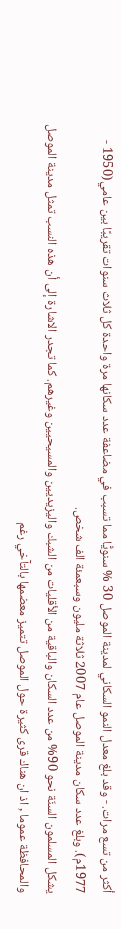أكثر من تسع مرات. - وقد بلغ معدل النمو السكاني لمدينة الموصل 30 % سنويًّا مما تسبب في مضاعفة عدد سكانها مرة واحدة كل ثلاث سنوات تقريبًا بين عامي(1950 - 1977م). وبلغ عدد سكان مدينة الموصل عام 2007 ثلاثة مليون وسبعمئة الف شخص.
يشكل المسلمون السنّة نحو 90% من عدد السكان والباقية من الأقليات من الشبك واليزيديين والمسيحيين وغيرهم. كما تجدر الاشارة إلى أن هذه النسب تمثل مدينة الموصل والمحافظة عموما , اذ ان هناك قرى كثيرة حول الموصل تتميز معضمها بالتآخي رغم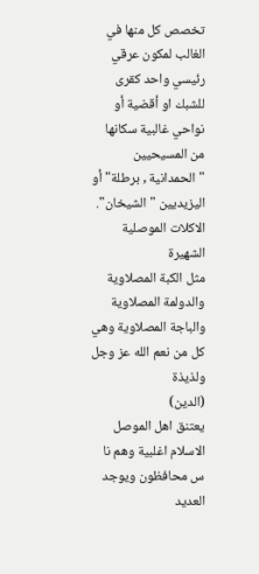تخصص كل منها في الغالب لمكون عرقي رئيسي واحد كقرى للشبك او أقضية أو نواحي غالبية سكانها من المسيحيين "الحمدانية , برطلة" أو اليزيديين "الشيخان".
الاكلات الموصلية الشهيرة
مثل الكبة المصلاوية والدولمة المصلاوية والباجة المصلاوية وهي كل من نعم الله عز وجل ولذيذة
(الدين)
يعتنق اهل الموصل الاسلام اغلبية وهم نا س محافظون ويوجد العديد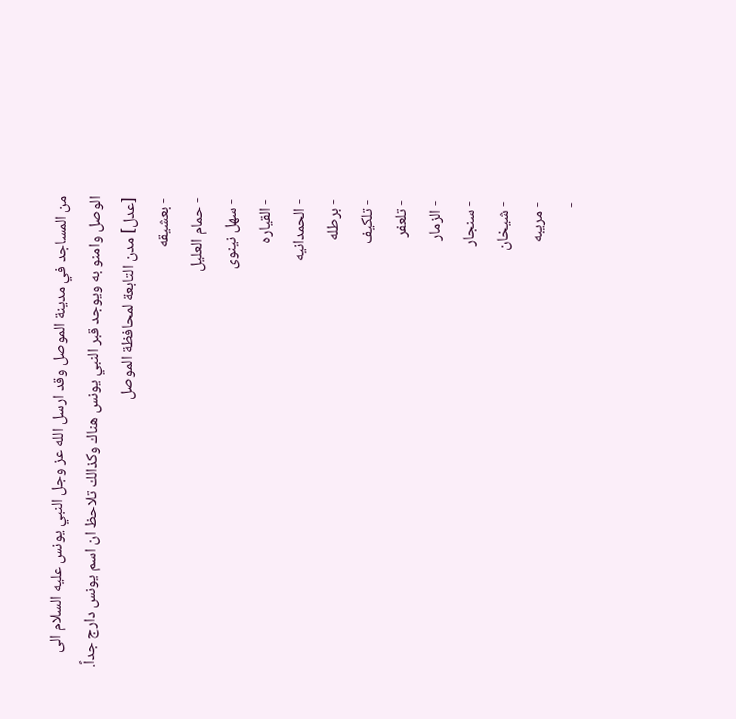من المساجد في مدينة الموصل وقد ارسل الله عز وجل النبي يونس عليه السلام الى الوصل وامنو به ويوجد قبر النبي يونس هناك وكذالك تلاحظ ان اسم يونس دارج جداً.
[عدل] مدن التابعة لمحافظة الموصل
- بعشيقه
- حمام العليل
- سهل نينوى
- القياره
- الحمدانيه
- برطله
- تلكيف
- تلعفر
- الزمار
- سنجار
- شيخان
- مريبه
-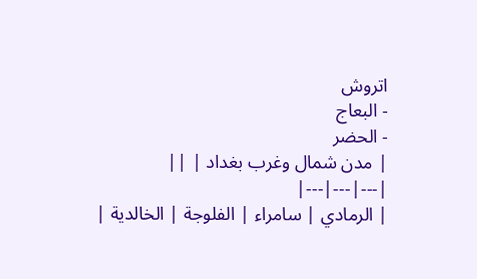اتروش
- البعاج
- الحضر
| مدن شمال وغرب بغداد | ||
|---|---|---|
| الرمادي | سامراء | الفلوجة | الخالدية |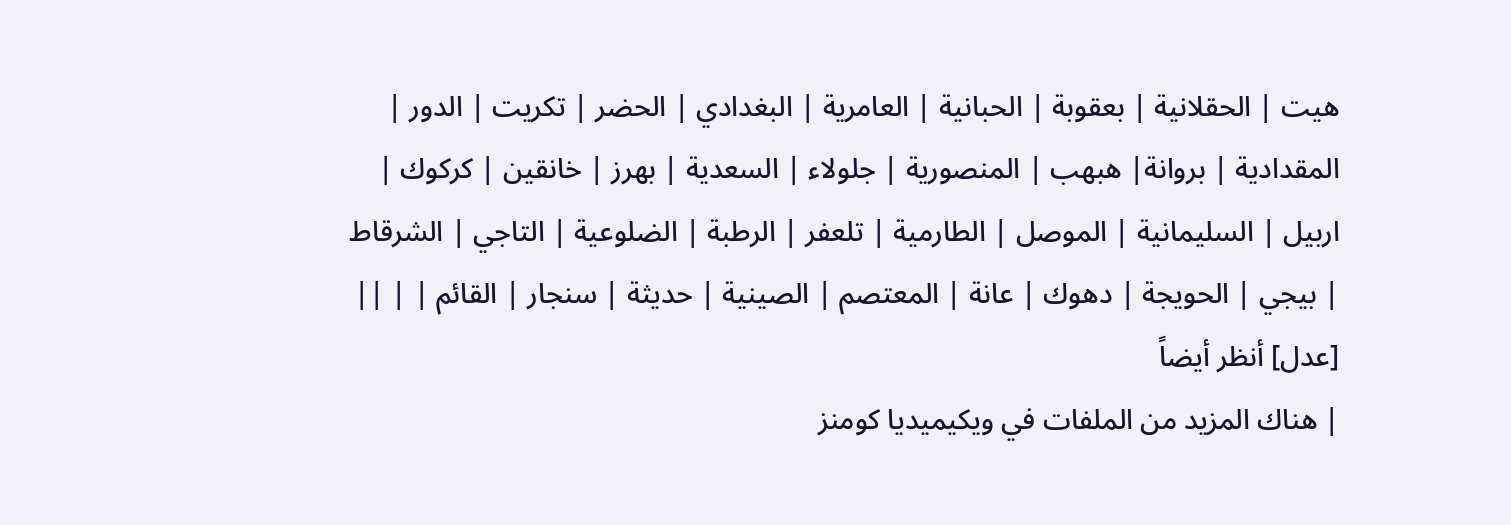هيت | الحقلانية | بعقوبة | الحبانية | العامرية | البغدادي | الحضر | تكريت | الدور | المقدادية | بروانة| هبهب | المنصورية | جلولاء | السعدية | بهرز | خانقين | كركوك | اربيل | السليمانية | الموصل | الطارمية | تلعفر | الرطبة | الضلوعية | التاجي | الشرقاط | بيجي | الحويجة | دهوك | عانة | المعتصم | الصينية | حديثة | سنجار | القائم | | ||
[عدل] أنظر أيضاً
| هناك المزيد من الملفات في ويكيميديا كومنز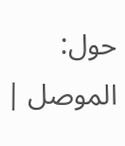حول: الموصل |